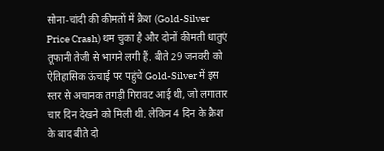सोना-चांदी की कीमतों में क्रैश (Gold-Silver Price Crash) थम चुका है और दोनों कीमती धातुएं तूफानी तेजी से भागने लगी हैं. बीते 29 जनवरी को ऐतिहासिक ऊंचाई पर पहुंचे Gold-Silver में इस स्तर से अचानक तगड़ी गिरावट आई थी, जो लगातार चार दिन देखने को मिली थी. लेकिन 4 दिन के क्रैश के बाद बीते दो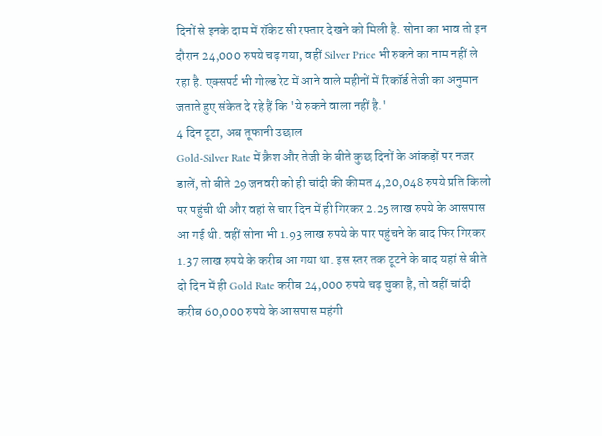दिनों से इनके दाम में रॉकेट सी रफ्तार देखने को मिली है. सोना का भाव तो इन दौरान 24,000 रुपये चढ़ गया, वहीं Silver Price भी रुकने का नाम नहीं ले रहा है. एक्सपर्ट भी गोल्ड रेट में आने वाले महीनों में रिकॉर्ड तेजी का अनुमान जताते हुए संकेत दे रहे हैं कि 'ये रुकने वाला नहीं है.'
4 दिन टूटा, अब तूफानी उछाल
Gold-Silver Rate में क्रैश और तेजी के बीते कुछ दिनों के आंकड़ों पर नजर डालें, तो बीते 29 जनवरी को ही चांदी की कीमत 4,20,048 रुपये प्रति किलो पर पहुंची थी और वहां से चार दिन में ही गिरकर 2.25 लाख रुपये के आसपास आ गई थी. वहीं सोना भी 1.93 लाख रुपये के पार पहुंचने के बाद फिर गिरकर 1.37 लाख रुपये के करीब आ गया था. इस स्तर तक टूटने के बाद यहां से बीते दो दिन में ही Gold Rate करीब 24,000 रुपये चढ़ चुका है, तो वहीं चांदी करीब 60,000 रुपये के आसपास महंगी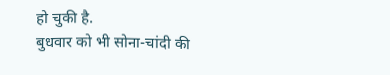हो चुकी है.
बुधवार को भी सोना-चांदी की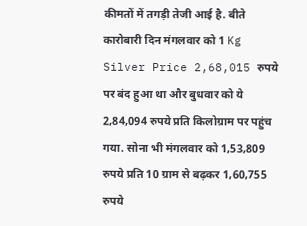कीमतों में तगड़ी तेजी आई है. बीते कारोबारी दिन मंगलवार को 1 Kg Silver Price 2,68,015 रुपये पर बंद हुआ था और बुधवार को ये 2,84,094 रुपये प्रति किलोग्राम पर पहुंच गया. सोना भी मंगलवार को 1,53,809 रुपये प्रति 10 ग्राम से बढ़कर 1,60,755 रुपये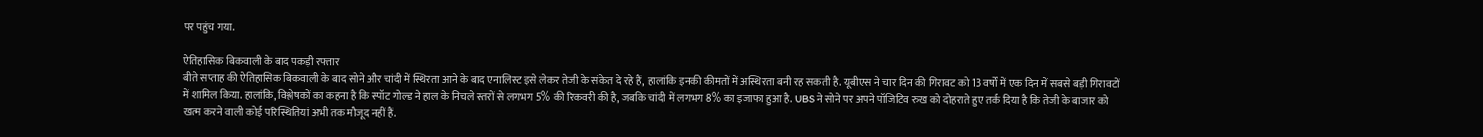पर पहुंच गया.

ऐतिहासिक बिकवाली के बाद पकड़ी रफ्तार
बीते सप्ताह की ऐतिहासिक बिकवाली के बाद सोने और चांदी में स्थिरता आने के बाद एनालिस्ट इसे लेकर तेजी के संकेत दे रहे हैं, हालांकि इनकी कीमतों में अस्थिरता बनी रह सकती है. यूबीएस ने चार दिन की गिरावट को 13 वर्षों में एक दिन में सबसे बड़ी गिरावटों में शामिल किया. हालांकि, विश्लेषकों का कहना है कि स्पॉट गोल्ड ने हाल के निचले स्तरों से लगभग 5% की रिकवरी की है, जबकि चांदी में लगभग 8% का इजाफा हुआ है. UBS ने सोने पर अपने पॉजिटिव रुख को दोहराते हुए तर्क दिया है कि तेजी के बाजार को खत्म करने वाली कोई परिस्थितियां अभी तक मौजूद नहीं हैं.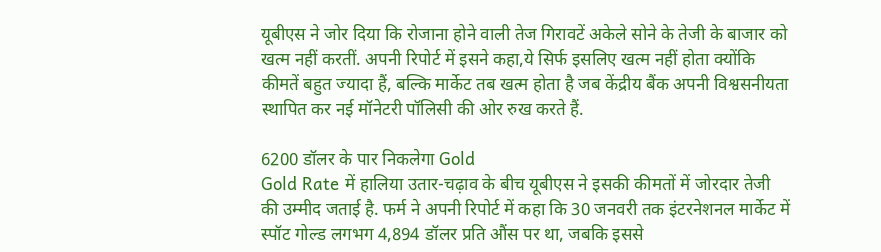यूबीएस ने जोर दिया कि रोजाना होने वाली तेज गिरावटें अकेले सोने के तेजी के बाजार को खत्म नहीं करतीं. अपनी रिपोर्ट में इसने कहा,ये सिर्फ इसलिए खत्म नहीं होता क्योंकि कीमतें बहुत ज्यादा हैं, बल्कि मार्केट तब खत्म होता है जब केंद्रीय बैंक अपनी विश्वसनीयता स्थापित कर नई मॉनेटरी पॉलिसी की ओर रुख करते हैं.

6200 डॉलर के पार निकलेगा Gold
Gold Rate में हालिया उतार-चढ़ाव के बीच यूबीएस ने इसकी कीमतों में जोरदार तेजी की उम्मीद जताई है. फर्म ने अपनी रिपोर्ट में कहा कि 30 जनवरी तक इंटरनेशनल मार्केट में स्पॉट गोल्ड लगभग 4,894 डॉलर प्रति औंस पर था, जबकि इससे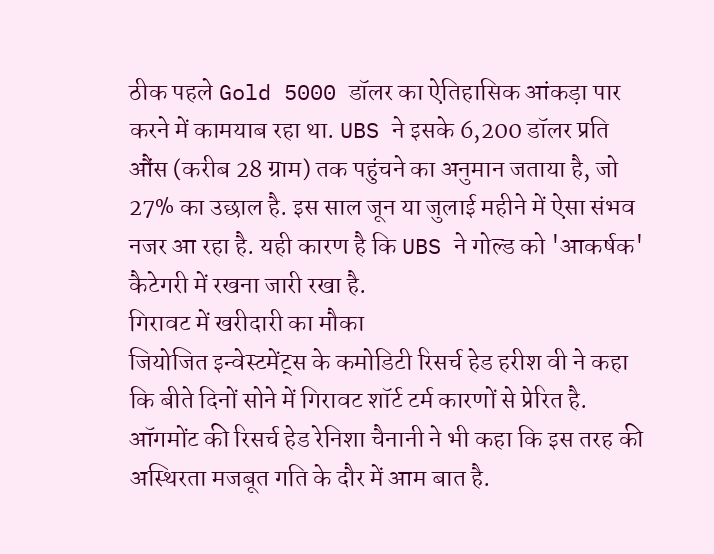ठीक पहले Gold 5000 डॉलर का ऐतिहासिक आंकड़ा पार करने में कामयाब रहा था. UBS ने इसके 6,200 डॉलर प्रति औंस (करीब 28 ग्राम) तक पहुंचने का अनुमान जताया है, जो 27% का उछाल है. इस साल जून या जुलाई महीने में ऐसा संभव नजर आ रहा है. यही कारण है कि UBS ने गोल्ड को 'आकर्षक' कैटेगरी में रखना जारी रखा है.
गिरावट में खरीदारी का मौका
जियोजित इन्वेस्टमेंट्स के कमोडिटी रिसर्च हेड हरीश वी ने कहा कि बीते दिनों सोने में गिरावट शॉर्ट टर्म कारणों से प्रेरित है. ऑगमोंट की रिसर्च हेड रेनिशा चैनानी ने भी कहा कि इस तरह की अस्थिरता मजबूत गति के दौर में आम बात है.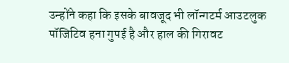उन्होंने कहा कि इसके बावजूद भी लॉन्गटर्म आउटलुक पॉजिटिव हना गुपई है और हाल की गिरावट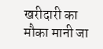खरीदारी का मौका मानी जा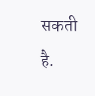सकती है.